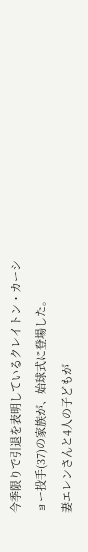今季限りで引退を表明しているクレイトン・カーショー投手(37)の家族が、始球式に登場した。
妻エレンさんと4人の子どもが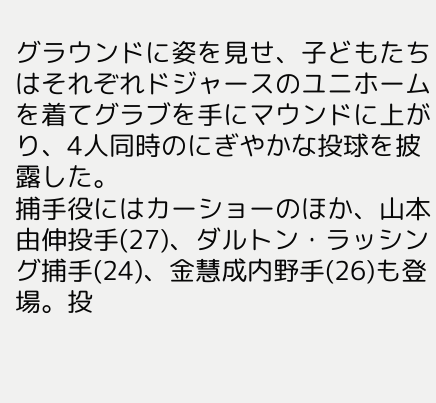グラウンドに姿を見せ、子どもたちはそれぞれドジャースのユニホームを着てグラブを手にマウンドに上がり、4人同時のにぎやかな投球を披露した。
捕手役にはカーショーのほか、山本由伸投手(27)、ダルトン・ラッシング捕手(24)、金慧成内野手(26)も登場。投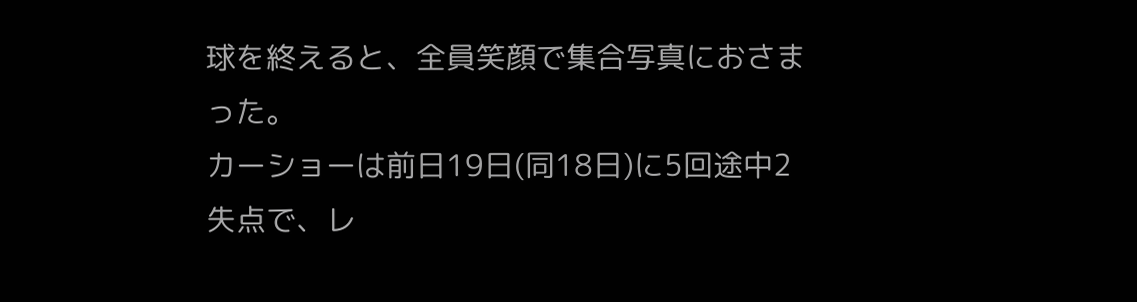球を終えると、全員笑顔で集合写真におさまった。
カーショーは前日19日(同18日)に5回途中2失点で、レ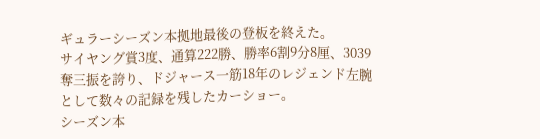ギュラーシーズン本拠地最後の登板を終えた。
サイヤング賞3度、通算222勝、勝率6割9分8厘、3039奪三振を誇り、ドジャース一筋18年のレジェンド左腕として数々の記録を残したカーショー。
シーズン本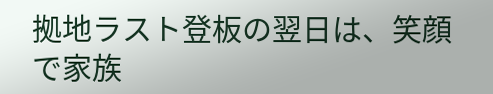拠地ラスト登板の翌日は、笑顔で家族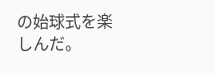の始球式を楽しんだ。